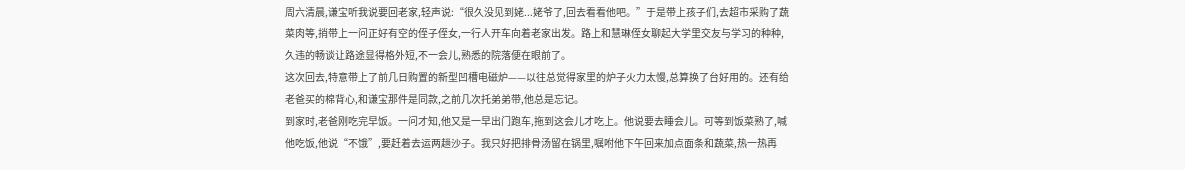周六清晨,谦宝听我说要回老家,轻声说:“很久没见到姥...姥爷了,回去看看他吧。”于是带上孩子们,去超市采购了蔬菜肉等,捎带上一问正好有空的侄子侄女,一行人开车向着老家出发。路上和慧琳侄女聊起大学里交友与学习的种种,久违的畅谈让路途显得格外短,不一会儿,熟悉的院落便在眼前了。
这次回去,特意带上了前几日购置的新型凹槽电磁炉——以往总觉得家里的炉子火力太慢,总算换了台好用的。还有给老爸买的棉背心,和谦宝那件是同款,之前几次托弟弟带,他总是忘记。
到家时,老爸刚吃完早饭。一问才知,他又是一早出门跑车,拖到这会儿才吃上。他说要去睡会儿。可等到饭菜熟了,喊他吃饭,他说“不饿”,要赶着去运两趟沙子。我只好把排骨汤留在锅里,嘱咐他下午回来加点面条和蔬菜,热一热再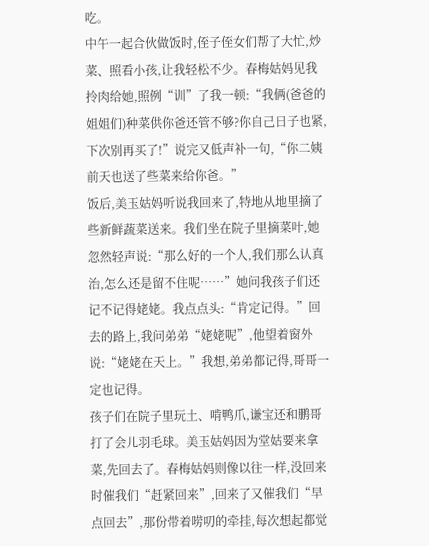吃。
中午一起合伙做饭时,侄子侄女们帮了大忙,炒菜、照看小孩,让我轻松不少。春梅姑妈见我拎肉给她,照例“训”了我一顿:“我俩(爸爸的姐姐们)种菜供你爸还管不够?你自己日子也紧,下次别再买了!”说完又低声补一句,“你二姨前天也送了些菜来给你爸。”
饭后,美玉姑妈听说我回来了,特地从地里摘了些新鲜蔬菜送来。我们坐在院子里摘菜叶,她忽然轻声说:“那么好的一个人,我们那么认真治,怎么还是留不住呢……”她问我孩子们还记不记得姥姥。我点点头:“肯定记得。”回去的路上,我问弟弟“姥姥呢”,他望着窗外说:“姥姥在天上。”我想,弟弟都记得,哥哥一定也记得。
孩子们在院子里玩土、啃鸭爪,谦宝还和鹏哥打了会儿羽毛球。美玉姑妈因为堂姑要来拿菜,先回去了。春梅姑妈则像以往一样,没回来时催我们“赶紧回来”,回来了又催我们“早点回去”,那份带着唠叨的牵挂,每次想起都觉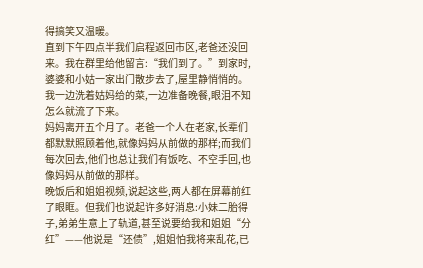得搞笑又温暖。
直到下午四点半我们启程返回市区,老爸还没回来。我在群里给他留言:“我们到了。”到家时,婆婆和小姑一家出门散步去了,屋里静悄悄的。我一边洗着姑妈给的菜,一边准备晚餐,眼泪不知怎么就流了下来。
妈妈离开五个月了。老爸一个人在老家,长辈们都默默照顾着他,就像妈妈从前做的那样;而我们每次回去,他们也总让我们有饭吃、不空手回,也像妈妈从前做的那样。
晚饭后和姐姐视频,说起这些,两人都在屏幕前红了眼眶。但我们也说起许多好消息:小妹二胎得子,弟弟生意上了轨道,甚至说要给我和姐姐“分红”——他说是“还债”,姐姐怕我将来乱花,已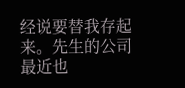经说要替我存起来。先生的公司最近也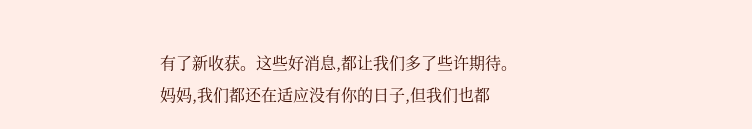有了新收获。这些好消息,都让我们多了些许期待。
妈妈,我们都还在适应没有你的日子,但我们也都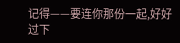记得——要连你那份一起,好好过下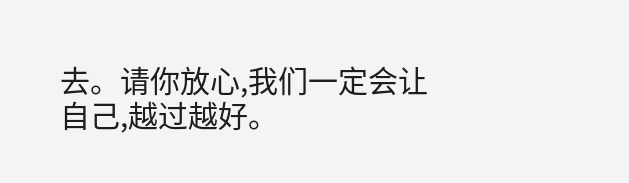去。请你放心,我们一定会让自己,越过越好。